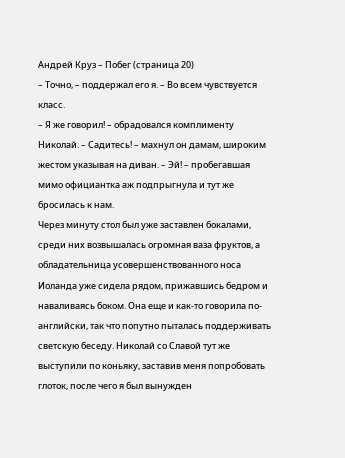Андрей Круз – Побег (страница 20)
– Точно, – поддержал его я. – Во всем чувствуется класс.
– Я же говорил! – обрадовался комплименту Николай. – Садитесь! – махнул он дамам, широким жестом указывая на диван. – Эй! – пробегавшая мимо официантка аж подпрыгнула и тут же бросилась к нам.
Через минуту стол был уже заставлен бокалами, среди них возвышалась огромная ваза фруктов, а обладательница усовершенствованного носа Иоланда уже сидела рядом, прижавшись бедром и наваливаясь боком. Она еще и как-то говорила по-английски, так что попутно пыталась поддерживать светскую беседу. Николай со Славой тут же выступили по коньяку, заставив меня попробовать глоток, после чего я был вынужден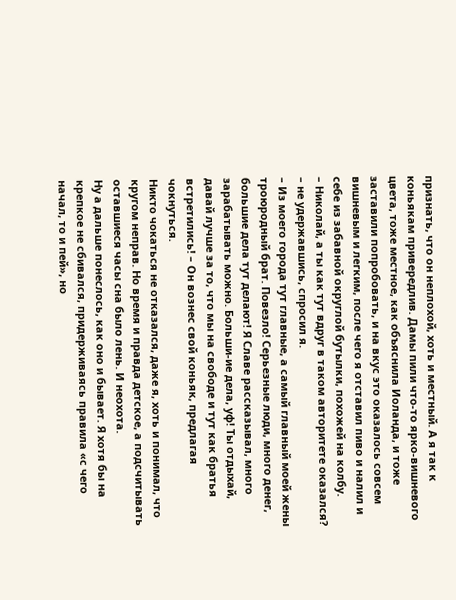признать, что он неплохой, хоть и местный. А я так к коньякам привередлив. Дамы пили что-то ярко-вишневого цвета, тоже местное, как объяснила Иоланда, и тоже заставили попробовать, и на вкус это оказалось совсем вишневым и легким, после чего я отставил пиво и налил и себе из забавной округлой бутылки, похожей на колбу.
– Николай, а ты как тут вдруг в таком авторитете оказался? – не удержавшись, спросил я.
– Из моего города тут главные, а самый главный моей жены троюродный брат. Повезло! Серьезные люди, много денег, большие дела тут делают! Я Славе рассказывал, много зарабатывать можно. Больши-ие дела, уф! Ты отдыхай, давай лучше за то, что мы на свободе и тут как братья встретились! – Он вознес свой коньяк, предлагая чокнуться.
Никто чокаться не отказался, даже я, хоть и понимал, что кругом неправ. Но время и правда детское, а подсчитывать оставшиеся часы сна было лень. И неохота.
Ну а дальше понеслось, как оно и бывает. Я хотя бы на крепкое не сбивался, придерживаясь правила «с чего начал, то и пей», но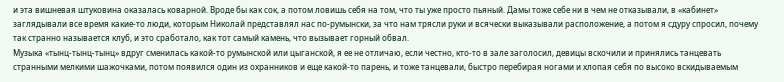и эта вишневая штуковина оказалась коварной. Вроде бы как сок, а потом ловишь себя на том, что ты уже просто пьяный. Дамы тоже себе ни в чем не отказывали, в «кабинет» заглядывали все время какие-то люди, которым Николай представлял нас по-румынски, за что нам трясли руки и всячески выказывали расположение, а потом я сдуру спросил, почему так странно называется клуб, и это сработало, как тот самый камень, что вызывает горный обвал.
Музыка «тынц-тынц-тынц» вдруг сменилась какой-то румынской или цыганской, я ее не отличаю, если честно, кто-то в зале заголосил, девицы вскочили и принялись танцевать странными мелкими шажочками, потом появился один из охранников и еще какой-то парень, и тоже танцевали, быстро перебирая ногами и хлопая себя по высоко вскидываемым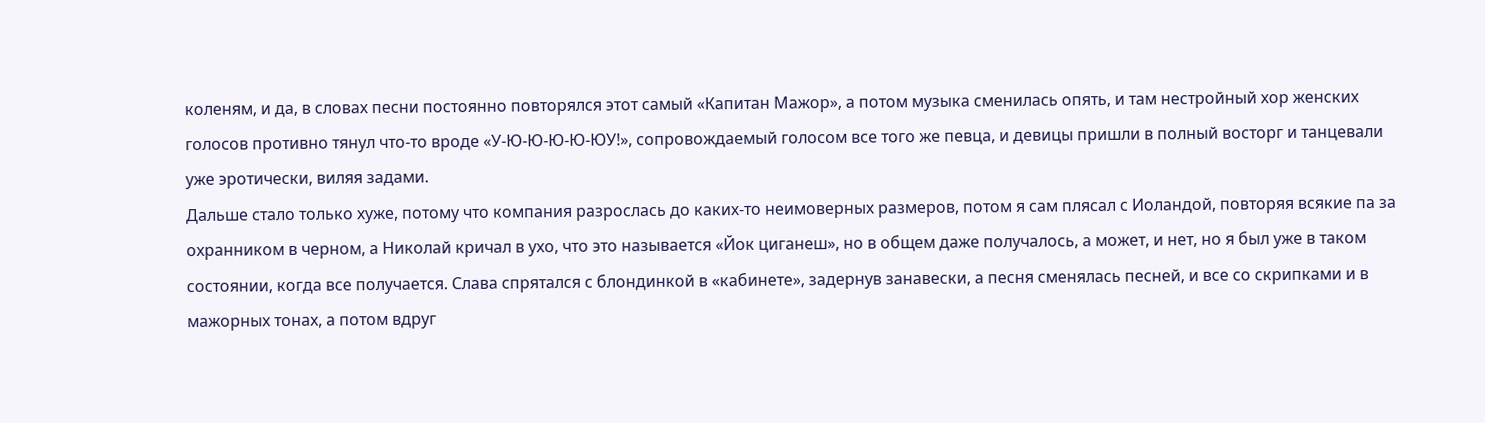коленям, и да, в словах песни постоянно повторялся этот самый «Капитан Мажор», а потом музыка сменилась опять, и там нестройный хор женских голосов противно тянул что-то вроде «У-Ю-Ю-Ю-Ю-ЮУ!», сопровождаемый голосом все того же певца, и девицы пришли в полный восторг и танцевали уже эротически, виляя задами.
Дальше стало только хуже, потому что компания разрослась до каких-то неимоверных размеров, потом я сам плясал с Иоландой, повторяя всякие па за охранником в черном, а Николай кричал в ухо, что это называется «Йок циганеш», но в общем даже получалось, а может, и нет, но я был уже в таком состоянии, когда все получается. Слава спрятался с блондинкой в «кабинете», задернув занавески, а песня сменялась песней, и все со скрипками и в мажорных тонах, а потом вдруг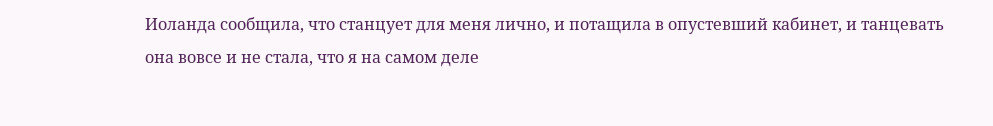Иоланда сообщила, что станцует для меня лично, и потащила в опустевший кабинет, и танцевать она вовсе и не стала, что я на самом деле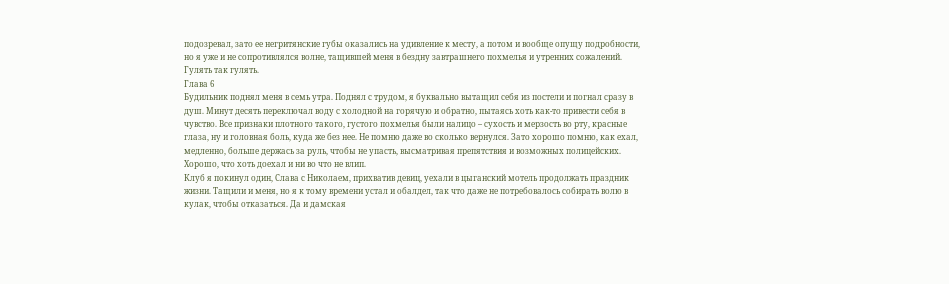подозревал, зато ее негритянские губы оказались на удивление к месту, а потом и вообще опущу подробности, но я уже и не сопротивлялся волне, тащившей меня в бездну завтрашнего похмелья и утренних сожалений. Гулять так гулять.
Глава 6
Будильник поднял меня в семь утра. Поднял с трудом, я буквально вытащил себя из постели и погнал сразу в душ. Минут десять переключал воду с холодной на горячую и обратно, пытаясь хоть как-то привести себя в чувство. Все признаки плотного такого, густого похмелья были налицо – сухость и мерзость во рту, красные глаза, ну и головная боль, куда же без нее. Не помню даже во сколько вернулся. Зато хорошо помню, как ехал, медленно, больше держась за руль, чтобы не упасть, высматривая препятствия и возможных полицейских. Хорошо, что хоть доехал и ни во что не влип.
Клуб я покинул один, Слава с Николаем, прихватив девиц, уехали в цыганский мотель продолжать праздник жизни. Тащили и меня, но я к тому времени устал и обалдел, так что даже не потребовалось собирать волю в кулак, чтобы отказаться. Да и дамская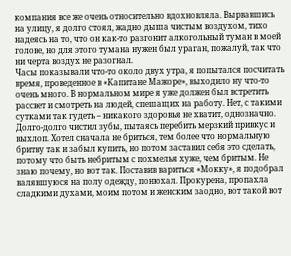компания все же очень относительно вдохновляла. Вырвавшись на улицу, я долго стоял, жадно дыша чистым воздухом, тихо надеясь на то, что он как-то разгонит алкогольный туман в моей голове, но для этого тумана нужен был ураган, пожалуй, так что ни черта воздух не разогнал.
Часы показывали что-то около двух утра, я попытался посчитать время, проведенное в «Капитане Мажоре», выходило ну что-то очень много. В нормальном мире я уже должен был встретить рассвет и смотреть на людей, спешащих на работу. Нет, с такими сутками так гудеть – никакого здоровья не хватит, однозначно.
Долго-долго чистил зубы, пытаясь перебить мерзкий привкус и выхлоп. Хотел сначала не бриться, тем более что нормальную бритву так и забыл купить, но потом заставил себя это сделать, потому что быть небритым с похмелья хуже, чем бритым. Не знаю почему, но вот так. Поставив вариться «Мокку», я подобрал валявшуюся на полу одежду, понюхал. Прокурена, пропахла сладкими духами, моим потом и женским заодно, вот такой вот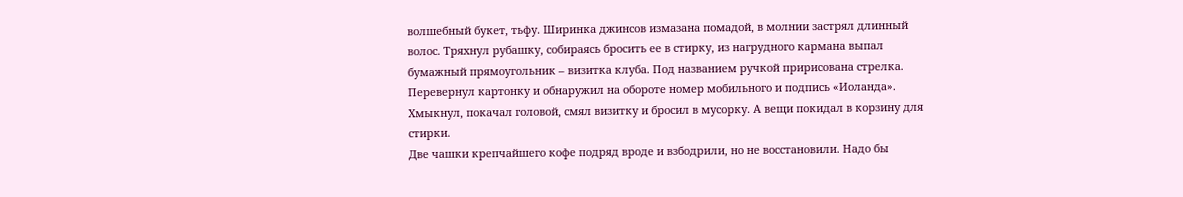волшебный букет, тьфу. Ширинка джинсов измазана помадой, в молнии застрял длинный волос. Тряхнул рубашку, собираясь бросить ее в стирку, из нагрудного кармана выпал бумажный прямоугольник – визитка клуба. Под названием ручкой пририсована стрелка. Перевернул картонку и обнаружил на обороте номер мобильного и подпись «Иоланда». Хмыкнул, покачал головой, смял визитку и бросил в мусорку. А вещи покидал в корзину для стирки.
Две чашки крепчайшего кофе подряд вроде и взбодрили, но не восстановили. Надо бы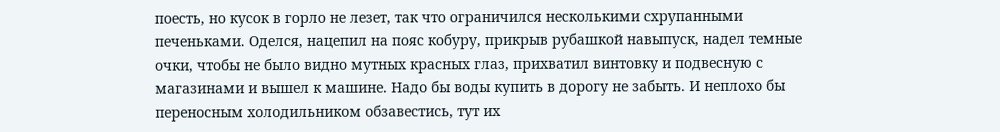поесть, но кусок в горло не лезет, так что ограничился несколькими схрупанными печеньками. Оделся, нацепил на пояс кобуру, прикрыв рубашкой навыпуск, надел темные очки, чтобы не было видно мутных красных глаз, прихватил винтовку и подвесную с магазинами и вышел к машине. Надо бы воды купить в дорогу не забыть. И неплохо бы переносным холодильником обзавестись, тут их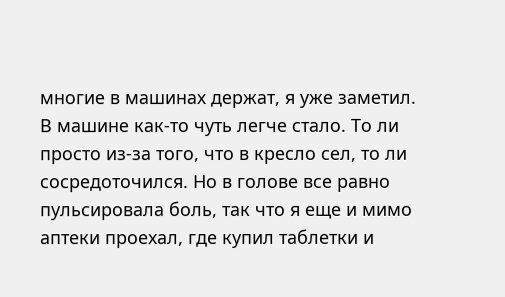многие в машинах держат, я уже заметил.
В машине как-то чуть легче стало. То ли просто из-за того, что в кресло сел, то ли сосредоточился. Но в голове все равно пульсировала боль, так что я еще и мимо аптеки проехал, где купил таблетки и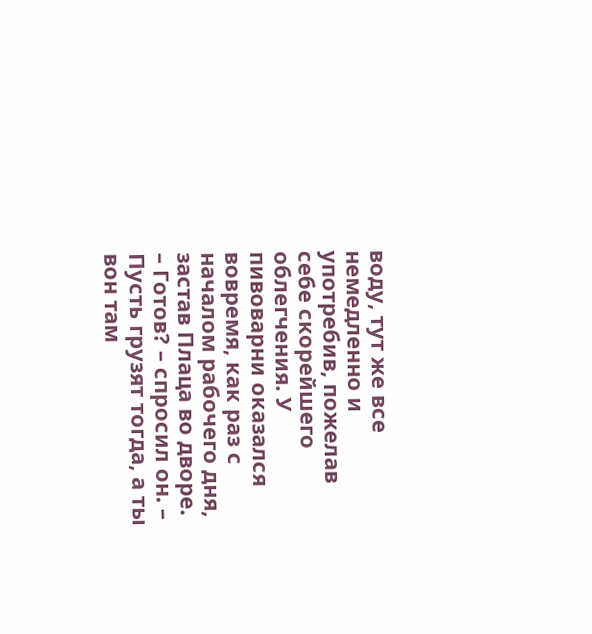воду, тут же все немедленно и употребив, пожелав себе скорейшего облегчения. У пивоварни оказался вовремя, как раз с началом рабочего дня, застав Плаца во дворе.
– Готов? – спросил он. – Пусть грузят тогда, а ты вон там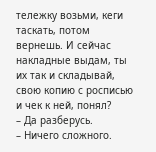тележку возьми, кеги таскать, потом вернешь. И сейчас накладные выдам, ты их так и складывай, свою копию с росписью и чек к ней, понял?
– Да разберусь.
– Ничего сложного.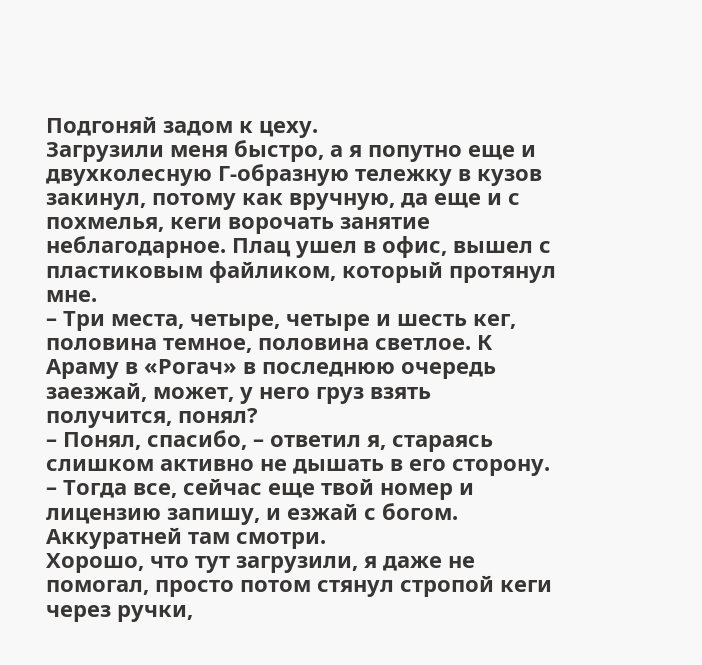Подгоняй задом к цеху.
Загрузили меня быстро, а я попутно еще и двухколесную Г-образную тележку в кузов закинул, потому как вручную, да еще и с похмелья, кеги ворочать занятие неблагодарное. Плац ушел в офис, вышел с пластиковым файликом, который протянул мне.
– Три места, четыре, четыре и шесть кег, половина темное, половина светлое. К Араму в «Рогач» в последнюю очередь заезжай, может, у него груз взять получится, понял?
– Понял, спасибо, – ответил я, стараясь слишком активно не дышать в его сторону.
– Тогда все, сейчас еще твой номер и лицензию запишу, и езжай с богом. Аккуратней там смотри.
Хорошо, что тут загрузили, я даже не помогал, просто потом стянул стропой кеги через ручки,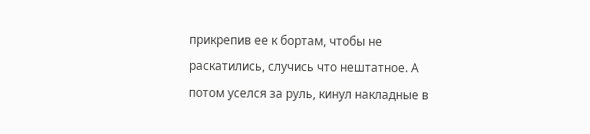прикрепив ее к бортам, чтобы не раскатились, случись что нештатное. А потом уселся за руль, кинул накладные в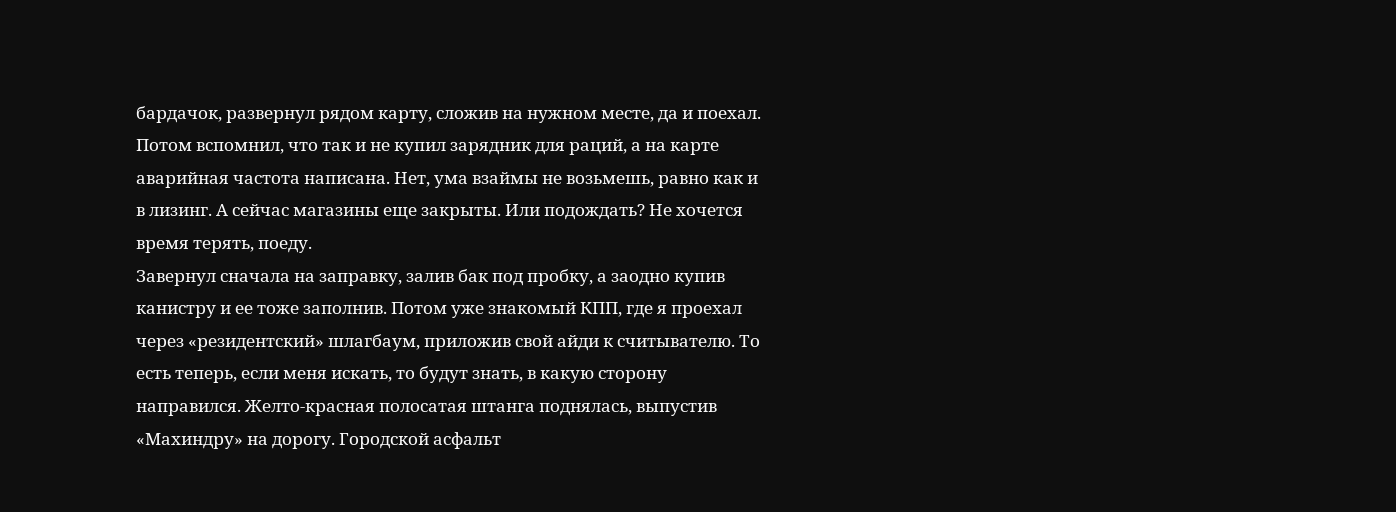бардачок, развернул рядом карту, сложив на нужном месте, да и поехал. Потом вспомнил, что так и не купил зарядник для раций, а на карте аварийная частота написана. Нет, ума взаймы не возьмешь, равно как и в лизинг. А сейчас магазины еще закрыты. Или подождать? Не хочется время терять, поеду.
Завернул сначала на заправку, залив бак под пробку, а заодно купив канистру и ее тоже заполнив. Потом уже знакомый КПП, где я проехал через «резидентский» шлагбаум, приложив свой айди к считывателю. То есть теперь, если меня искать, то будут знать, в какую сторону направился. Желто-красная полосатая штанга поднялась, выпустив «Махиндру» на дорогу. Городской асфальт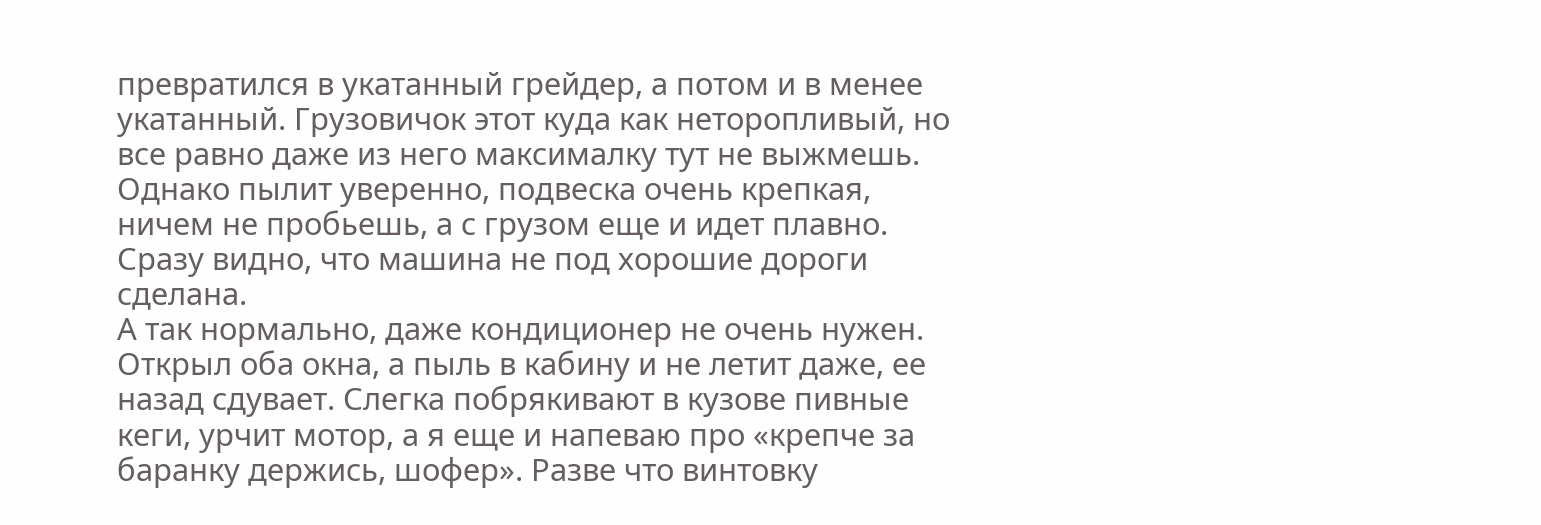превратился в укатанный грейдер, а потом и в менее укатанный. Грузовичок этот куда как неторопливый, но все равно даже из него максималку тут не выжмешь. Однако пылит уверенно, подвеска очень крепкая, ничем не пробьешь, а с грузом еще и идет плавно. Сразу видно, что машина не под хорошие дороги сделана.
А так нормально, даже кондиционер не очень нужен. Открыл оба окна, а пыль в кабину и не летит даже, ее назад сдувает. Слегка побрякивают в кузове пивные кеги, урчит мотор, а я еще и напеваю про «крепче за баранку держись, шофер». Разве что винтовку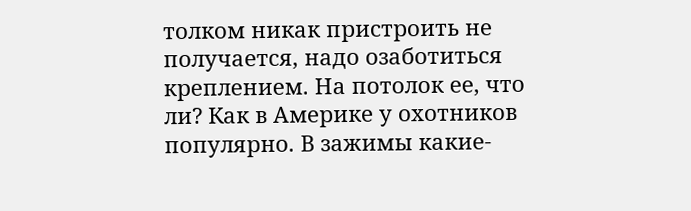толком никак пристроить не получается, надо озаботиться креплением. На потолок ее, что ли? Как в Америке у охотников популярно. В зажимы какие-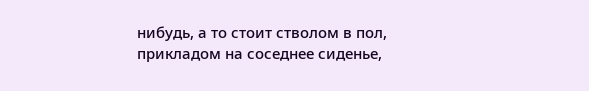нибудь, а то стоит стволом в пол, прикладом на соседнее сиденье,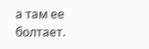а там ее болтает.